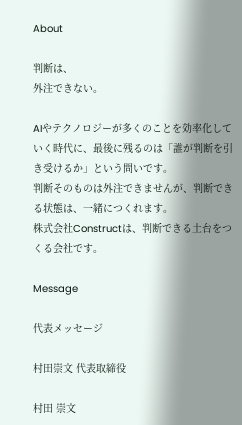About

判断は、
外注できない。

AIやテクノロジーが多くのことを効率化していく時代に、最後に残るのは「誰が判断を引き受けるか」という問いです。
判断そのものは外注できませんが、判断できる状態は、一緒につくれます。
株式会社Constructは、判断できる土台をつくる会社です。

Message

代表メッセージ

村田崇文 代表取締役

村田 崇文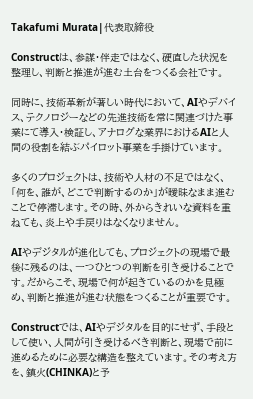Takafumi Murata|代表取締役

Constructは、参謀・伴走ではなく、硬直した状況を整理し、判断と推進が進む土台をつくる会社です。

同時に、技術革新が著しい時代において、AIやデバイス、テクノロジーなどの先進技術を常に関連づけた事業にて導入・検証し、アナログな業界におけるAIと人間の役割を結ぶパイロット事業を手掛けています。

多くのプロジェクトは、技術や人材の不足ではなく、「何を、誰が、どこで判断するのか」が曖昧なまま進むことで停滞します。その時、外からきれいな資料を重ねても、炎上や手戻りはなくなりません。

AIやデジタルが進化しても、プロジェクトの現場で最後に残るのは、一つひとつの判断を引き受けることです。だからこそ、現場で何が起きているのかを見極め、判断と推進が進む状態をつくることが重要です。

Constructでは、AIやデジタルを目的にせず、手段として使い、人間が引き受けるべき判断と、現場で前に進めるために必要な構造を整えています。その考え方を、鎮火(CHINKA)と予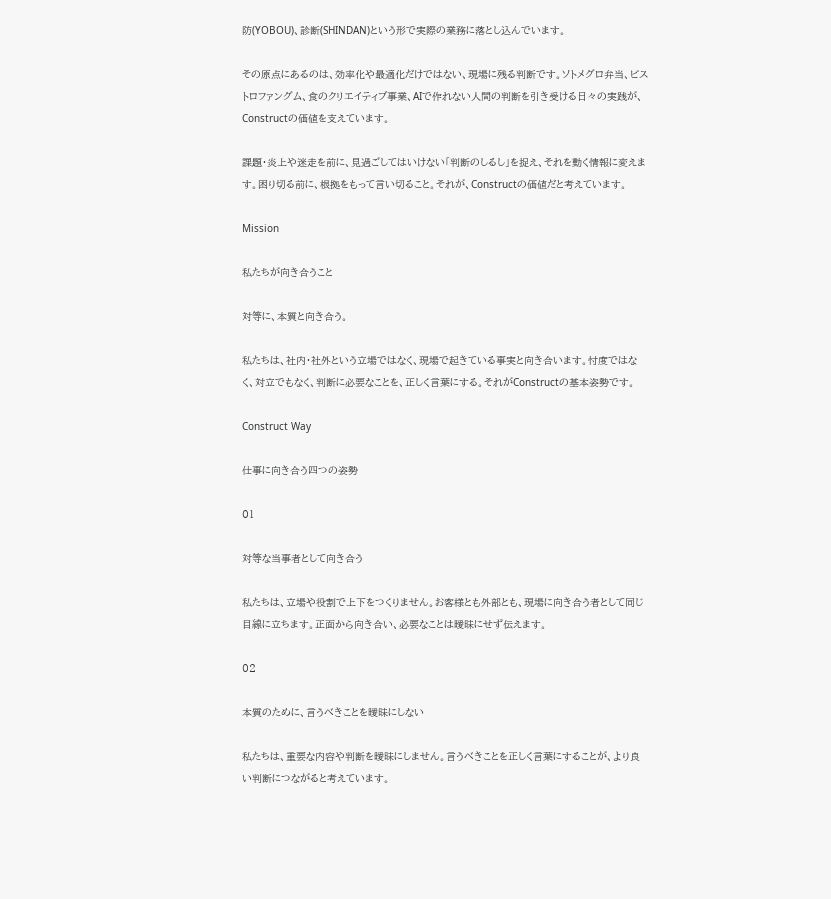防(YOBOU)、診断(SHINDAN)という形で実際の業務に落とし込んでいます。

その原点にあるのは、効率化や最適化だけではない、現場に残る判断です。ソトメグロ弁当、ビストロファングム、食のクリエイティブ事業、AIで作れない人間の判断を引き受ける日々の実践が、Constructの価値を支えています。

課題・炎上や迷走を前に、見過ごしてはいけない「判断のしるし」を捉え、それを動く情報に変えます。困り切る前に、根拠をもって言い切ること。それが、Constructの価値だと考えています。

Mission

私たちが向き合うこと

対等に、本質と向き合う。

私たちは、社内・社外という立場ではなく、現場で起きている事実と向き合います。忖度ではなく、対立でもなく、判断に必要なことを、正しく言葉にする。それがConstructの基本姿勢です。

Construct Way

仕事に向き合う四つの姿勢

01

対等な当事者として向き合う

私たちは、立場や役割で上下をつくりません。お客様とも外部とも、現場に向き合う者として同じ目線に立ちます。正面から向き合い、必要なことは曖昧にせず伝えます。

02

本質のために、言うべきことを曖昧にしない

私たちは、重要な内容や判断を曖昧にしません。言うべきことを正しく言葉にすることが、より良い判断につながると考えています。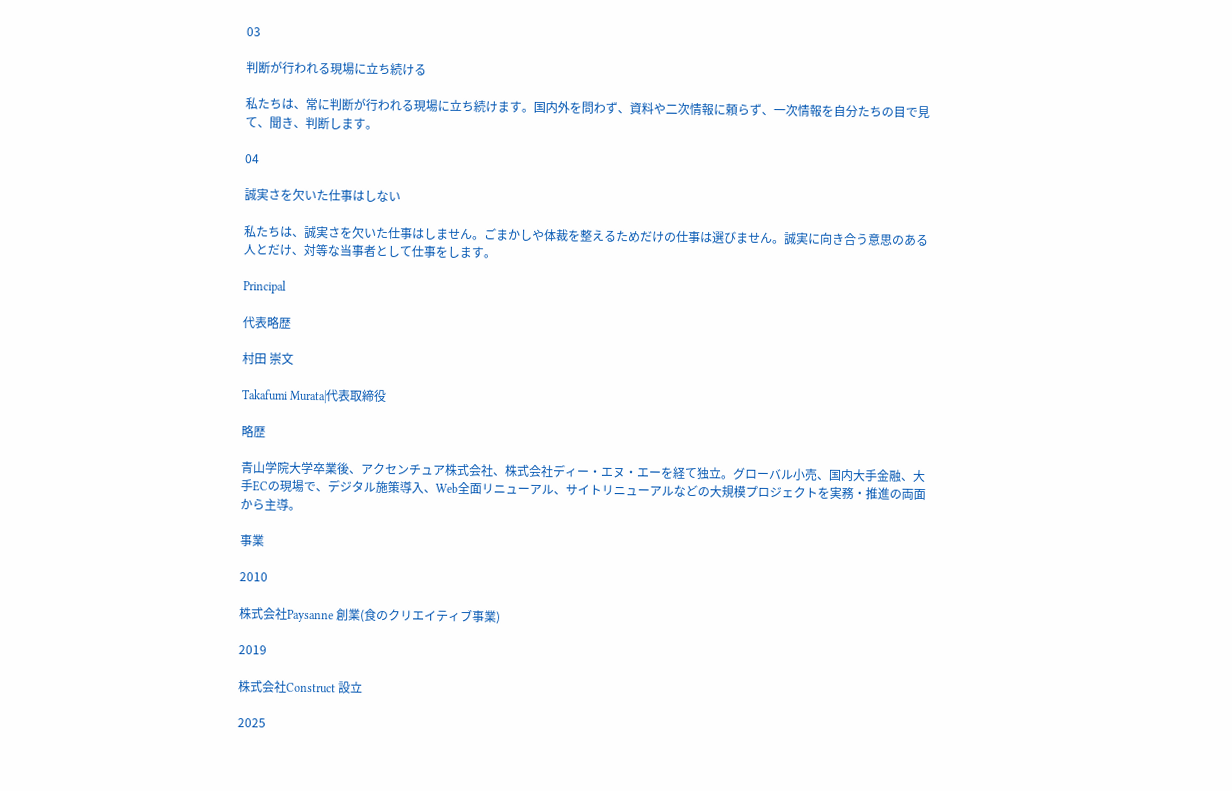03

判断が行われる現場に立ち続ける

私たちは、常に判断が行われる現場に立ち続けます。国内外を問わず、資料や二次情報に頼らず、一次情報を自分たちの目で見て、聞き、判断します。

04

誠実さを欠いた仕事はしない

私たちは、誠実さを欠いた仕事はしません。ごまかしや体裁を整えるためだけの仕事は選びません。誠実に向き合う意思のある人とだけ、対等な当事者として仕事をします。

Principal

代表略歴

村田 崇文

Takafumi Murata|代表取締役

略歴

青山学院大学卒業後、アクセンチュア株式会社、株式会社ディー・エヌ・エーを経て独立。グローバル小売、国内大手金融、大手ECの現場で、デジタル施策導入、Web全面リニューアル、サイトリニューアルなどの大規模プロジェクトを実務・推進の両面から主導。

事業

2010

株式会社Paysanne 創業(食のクリエイティブ事業)

2019

株式会社Construct 設立

2025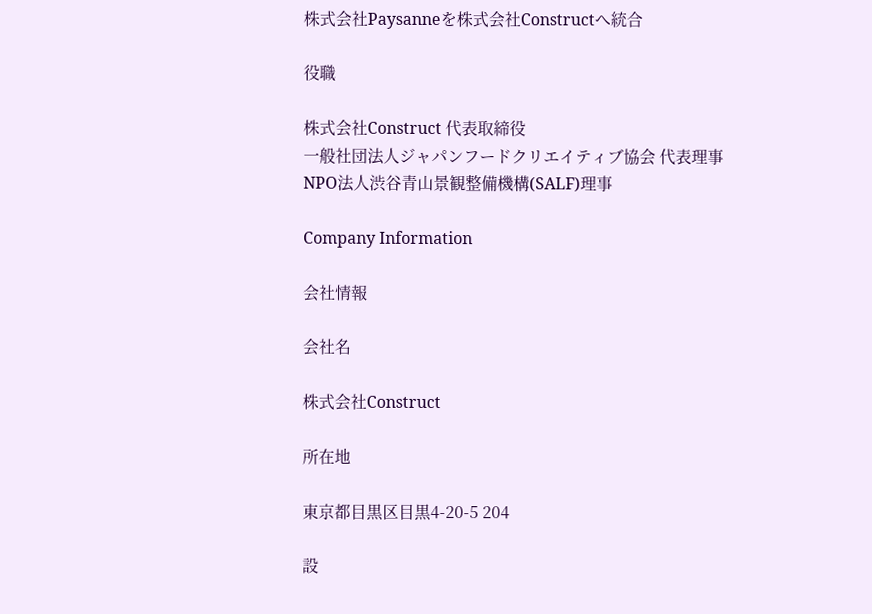株式会社Paysanneを株式会社Constructへ統合

役職

株式会社Construct 代表取締役
一般社団法人ジャパンフードクリエイティブ協会 代表理事
NPO法人渋谷青山景観整備機構(SALF)理事

Company Information

会社情報

会社名

株式会社Construct

所在地

東京都目黒区目黒4-20-5 204

設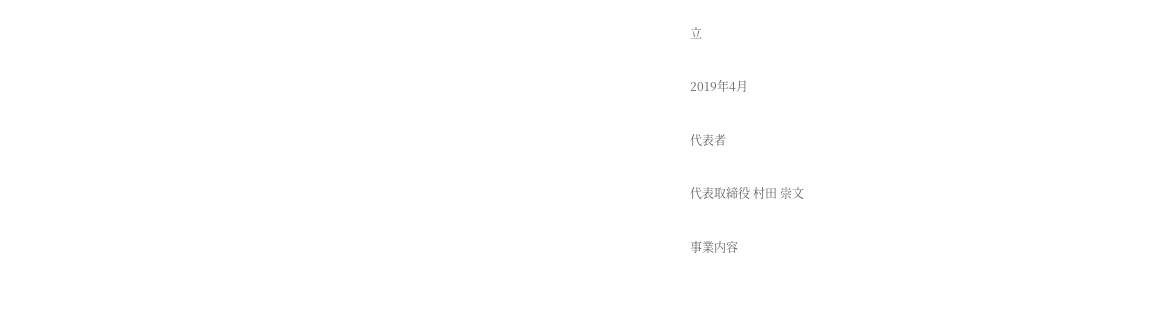立

2019年4月

代表者

代表取締役 村田 崇文

事業内容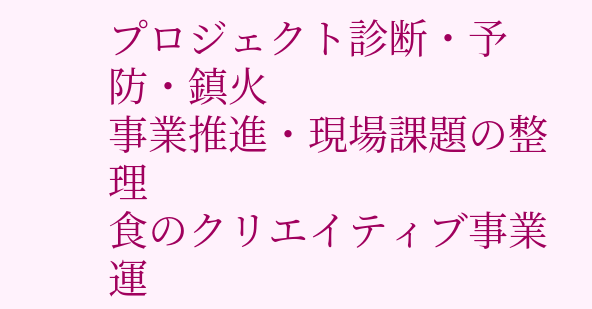プロジェクト診断・予防・鎮火
事業推進・現場課題の整理
食のクリエイティブ事業運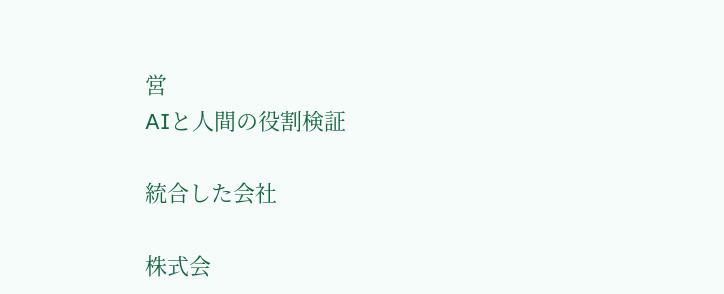営
AIと人間の役割検証

統合した会社

株式会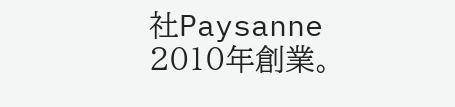社Paysanne
2010年創業。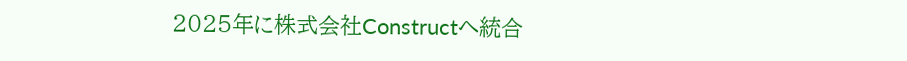2025年に株式会社Constructへ統合